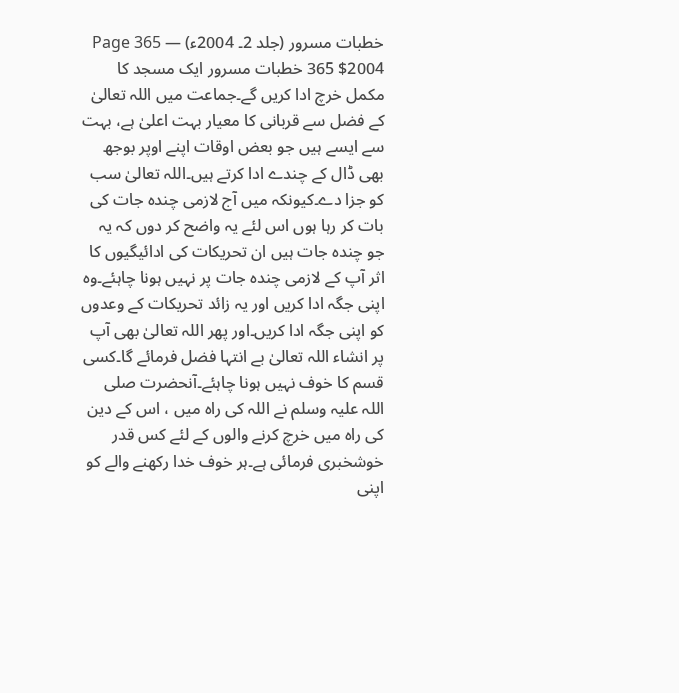خطبات مسرور (جلد 2۔ 2004ء) — Page 365
$2004 365 خطبات مسرور ایک مسجد کا مکمل خرچ ادا کریں گے۔جماعت میں اللہ تعالیٰ کے فضل سے قربانی کا معیار بہت اعلیٰ ہے، بہت سے ایسے ہیں جو بعض اوقات اپنے اوپر بوجھ بھی ڈال کے چندے ادا کرتے ہیں۔اللہ تعالیٰ سب کو جزا دے۔کیونکہ میں آج لازمی چندہ جات کی بات کر رہا ہوں اس لئے یہ واضح کر دوں کہ یہ جو چندہ جات ہیں ان تحریکات کی ادائیگیوں کا اثر آپ کے لازمی چندہ جات پر نہیں ہونا چاہئے۔وہ اپنی جگہ ادا کریں اور یہ زائد تحریکات کے وعدوں کو اپنی جگہ ادا کریں۔اور پھر اللہ تعالیٰ بھی آپ پر انشاء اللہ تعالیٰ بے انتہا فضل فرمائے گا۔کسی قسم کا خوف نہیں ہونا چاہئے۔آنحضرت صلی اللہ علیہ وسلم نے اللہ کی راہ میں ، اس کے دین کی راہ میں خرچ کرنے والوں کے لئے کس قدر خوشخبری فرمائی ہے۔ہر خوف خدا رکھنے والے کو اپنی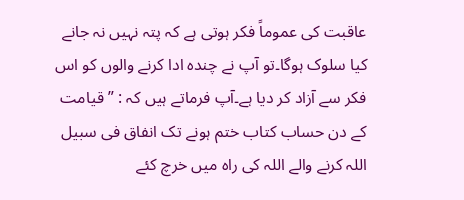عاقبت کی عموماً فکر ہوتی ہے کہ پتہ نہیں نہ جانے کیا سلوک ہوگا۔تو آپ نے چندہ ادا کرنے والوں کو اس فکر سے آزاد کر دیا ہے۔آپ فرماتے ہیں کہ : ” قیامت کے دن حساب کتاب ختم ہونے تک انفاق فی سبیل اللہ کرنے والے اللہ کی راہ میں خرچ کئے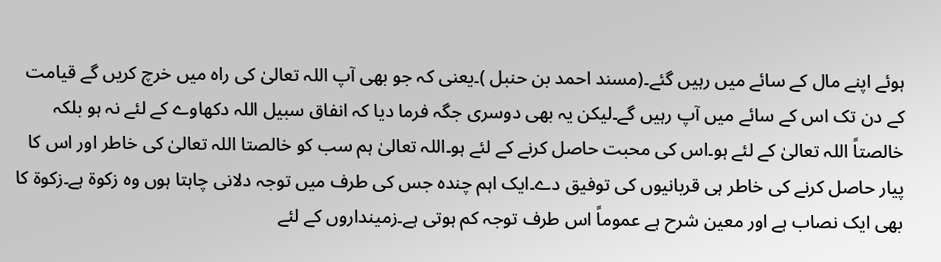ہوئے اپنے مال کے سائے میں رہیں گئے۔(مسند احمد بن حنبل )۔یعنی کہ جو بھی آپ اللہ تعالیٰ کی راہ میں خرچ کریں گے قیامت کے دن تک اس کے سائے میں آپ رہیں گے۔لیکن یہ بھی دوسری جگہ فرما دیا کہ انفاق سبیل اللہ دکھاوے کے لئے نہ ہو بلکہ خالصتاً اللہ تعالیٰ کے لئے ہو۔اس کی محبت حاصل کرنے کے لئے ہو۔اللہ تعالیٰ ہم سب کو خالصتا اللہ تعالیٰ کی خاطر اور اس کا پیار حاصل کرنے کی خاطر ہی قربانیوں کی توفیق دے۔ایک اہم چندہ جس کی طرف میں توجہ دلانی چاہتا ہوں وہ زکوۃ ہے۔زکوۃ کا بھی ایک نصاب ہے اور معین شرح ہے عموماً اس طرف توجہ کم ہوتی ہے۔زمینداروں کے لئے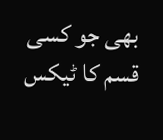بھی جو کسی قسم کا ٹیکس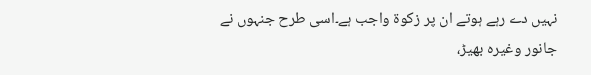نہیں دے رہے ہوتے ان پر زکوۃ واجب ہے۔اسی طرح جنہوں نے جانور وغیرہ بھیڑ،